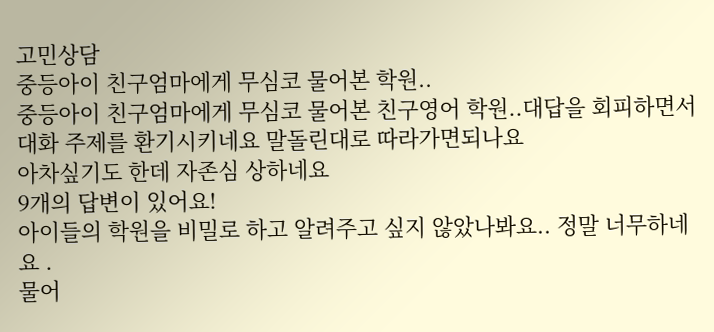고민상담
중등아이 친구엄마에게 무심코 물어본 학원..
중등아이 친구엄마에게 무심코 물어본 친구영어 학원..대답을 회피하면서 대화 주제를 환기시키네요 말돌린대로 따라가면되나요
아차싶기도 한데 자존심 상하네요
9개의 답변이 있어요!
아이들의 학원을 비밀로 하고 알려주고 싶지 않았나봐요.. 정말 너무하네요 .
물어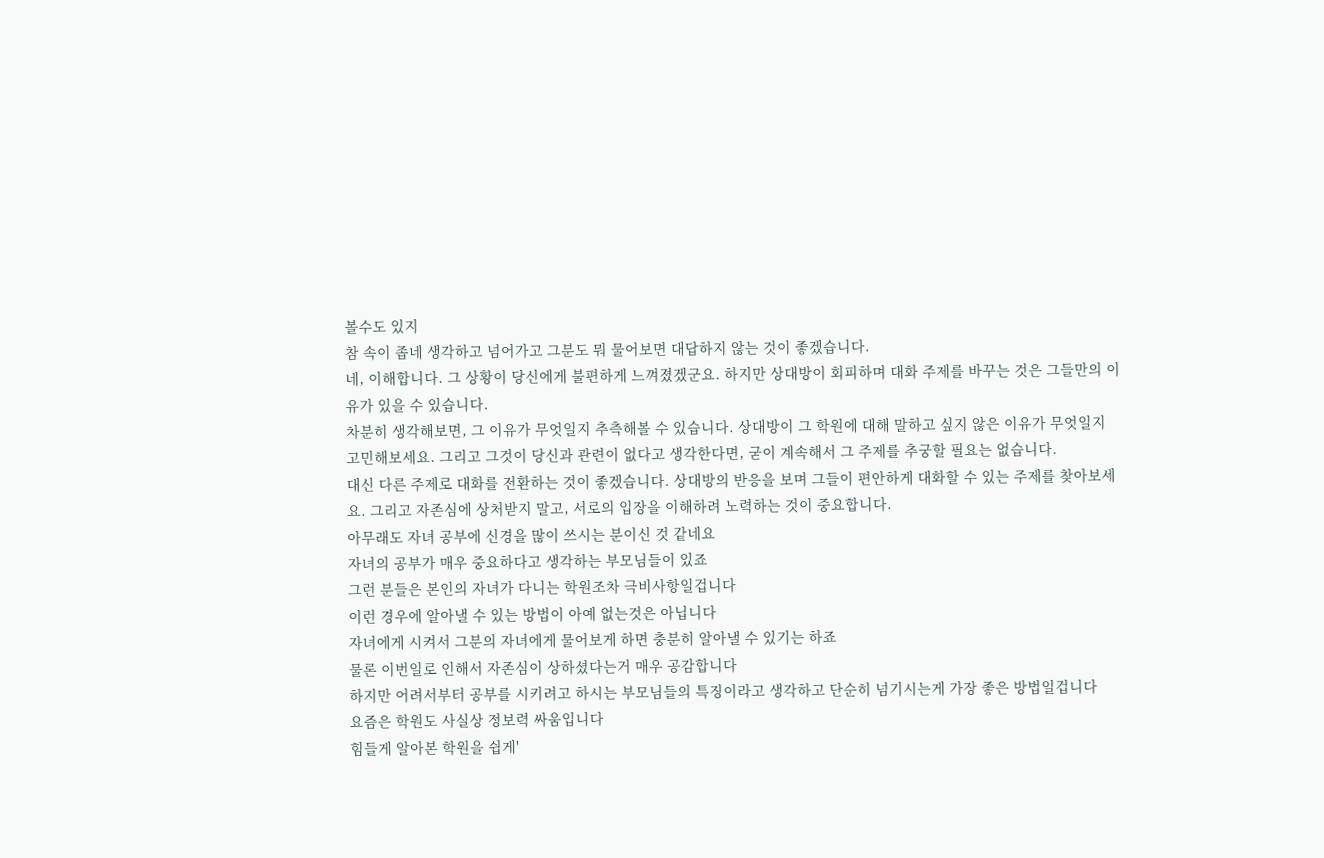볼수도 있지
참 속이 좁네 생각하고 넘어가고 그분도 뭐 물어보면 대답하지 않는 것이 좋겠습니다.
네, 이해합니다. 그 상황이 당신에게 불편하게 느껴졌겠군요. 하지만 상대방이 회피하며 대화 주제를 바꾸는 것은 그들만의 이유가 있을 수 있습니다.
차분히 생각해보면, 그 이유가 무엇일지 추측해볼 수 있습니다. 상대방이 그 학원에 대해 말하고 싶지 않은 이유가 무엇일지 고민해보세요. 그리고 그것이 당신과 관련이 없다고 생각한다면, 굳이 계속해서 그 주제를 추궁할 필요는 없습니다.
대신 다른 주제로 대화를 전환하는 것이 좋겠습니다. 상대방의 반응을 보며 그들이 편안하게 대화할 수 있는 주제를 찾아보세요. 그리고 자존심에 상처받지 말고, 서로의 입장을 이해하려 노력하는 것이 중요합니다.
아무래도 자녀 공부에 신경을 많이 쓰시는 분이신 것 같네요
자녀의 공부가 매우 중요하다고 생각하는 부모님들이 있죠
그런 분들은 본인의 자녀가 다니는 학원조차 극비사항일겁니다
이런 경우에 알아낼 수 있는 방법이 아예 없는것은 아닙니다
자녀에게 시켜서 그분의 자녀에게 물어보게 하면 충분히 알아낼 수 있기는 하죠
물론 이번일로 인해서 자존심이 상하셨다는거 매우 공감합니다
하지만 어려서부터 공부를 시키려고 하시는 부모님들의 특징이라고 생각하고 단순히 넘기시는게 가장 좋은 방법일겁니다
요즘은 학원도 사실상 정보력 싸움입니다
힘들게 알아본 학원을 쉽게'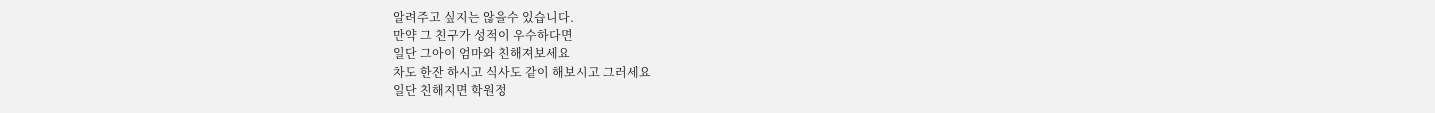알려주고 싶지는 않을수 있습니다.
만약 그 친구가 성적이 우수하다면
일단 그아이 엄마와 친해져보세요
차도 한잔 하시고 식사도 같이 해보시고 그러세요
일단 친해지면 학원정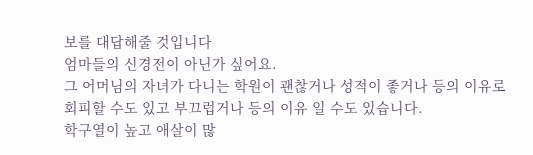보를 대답해줄 것입니다
엄마들의 신경전이 아닌가 싶어요.
그 어머님의 자녀가 다니는 학원이 괜찮거나 성적이 좋거나 등의 이유로 회피할 수도 있고 부끄럽거나 등의 이유 일 수도 있습니다.
학구열이 높고 애살이 많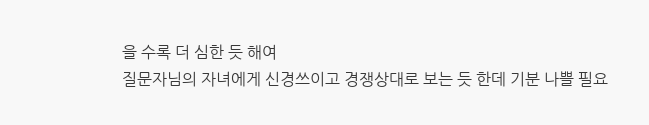을 수록 더 심한 듯 해여
질문자님의 자녀에게 신경쓰이고 경쟁상대로 보는 듯 한데 기분 나쁠 필요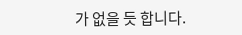가 없을 듯 합니다.